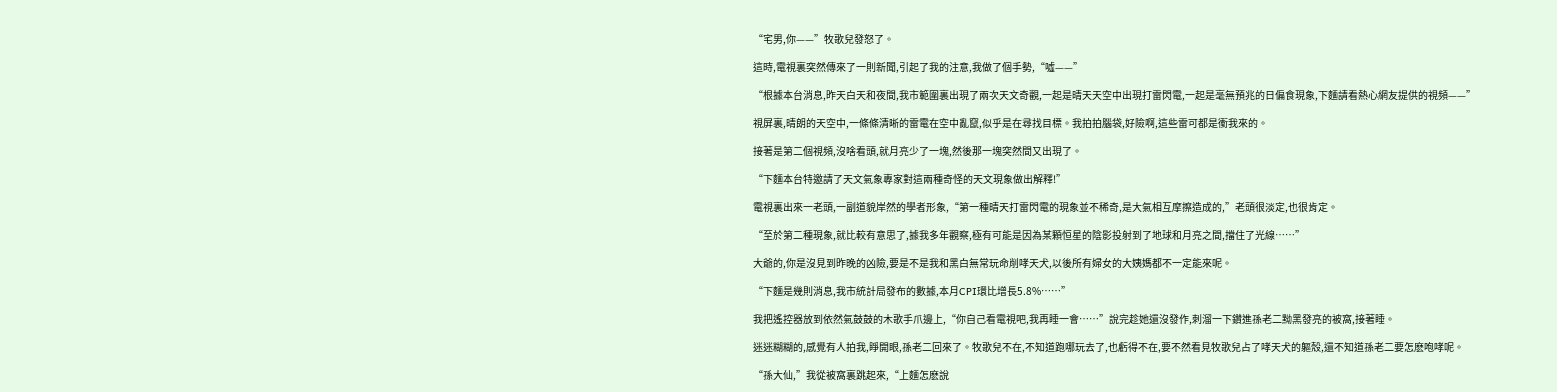“宅男,你——”牧歌兒發怒了。

這時,電視裏突然傳來了一則新聞,引起了我的注意,我做了個手勢,“噓——”

“根據本台消息,昨天白天和夜間,我市範圍裏出現了兩次天文奇觀,一起是晴天天空中出現打雷閃電,一起是毫無預兆的日偏食現象,下麵請看熱心網友提供的視頻——”

視屏裏,晴朗的天空中,一條條清晰的雷電在空中亂竄,似乎是在尋找目標。我拍拍腦袋,好險啊,這些雷可都是衝我來的。

接著是第二個視頻,沒啥看頭,就月亮少了一塊,然後那一塊突然間又出現了。

“下麵本台特邀請了天文氣象專家對這兩種奇怪的天文現象做出解釋!”

電視裏出來一老頭,一副道貌岸然的學者形象,“第一種晴天打雷閃電的現象並不稀奇,是大氣相互摩擦造成的,”老頭很淡定,也很肯定。

“至於第二種現象,就比較有意思了,據我多年觀察,極有可能是因為某顆恒星的陰影投射到了地球和月亮之間,擋住了光線……”

大爺的,你是沒見到昨晚的凶險,要是不是我和黑白無常玩命削哮天犬,以後所有婦女的大姨媽都不一定能來呢。

“下麵是幾則消息,我市統計局發布的數據,本月CPI環比增長5.8%……”

我把遙控器放到依然氣鼓鼓的木歌手爪邊上,“你自己看電視吧,我再睡一會……”說完趁她還沒發作,刺溜一下鑽進孫老二黝黑發亮的被窩,接著睡。

迷迷糊糊的,感覺有人拍我,睜開眼,孫老二回來了。牧歌兒不在,不知道跑哪玩去了,也虧得不在,要不然看見牧歌兒占了哮天犬的軀殼,還不知道孫老二要怎麽咆哮呢。

“孫大仙,”我從被窩裏跳起來,“上麵怎麽說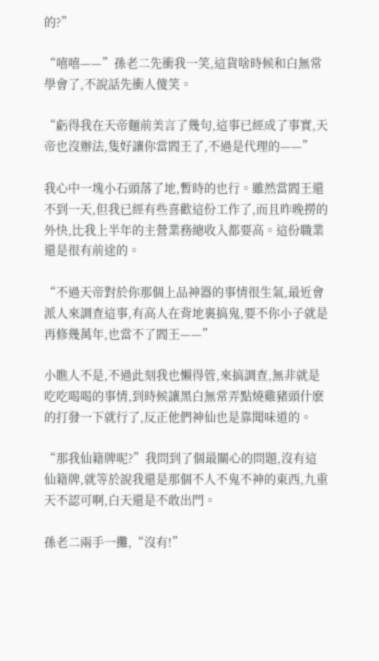的?”

“嘻嘻——”孫老二先衝我一笑,這貨啥時候和白無常學會了,不說話先衝人傻笑。

“虧得我在天帝麵前美言了幾句,這事已經成了事實,天帝也沒辦法,隻好讓你當閻王了,不過是代理的——”

我心中一塊小石頭落了地,暫時的也行。雖然當閻王還不到一天,但我已經有些喜歡這份工作了,而且昨晚撈的外快,比我上半年的主營業務總收入都要高。這份職業還是很有前途的。

“不過天帝對於你那個上品神器的事情很生氣,最近會派人來調查這事,有高人在背地裏搞鬼,要不你小子就是再修幾萬年,也當不了閻王——”

小瞧人不是,不過此刻我也懶得管,來搞調查,無非就是吃吃喝喝的事情,到時候讓黑白無常弄點燒雞豬頭什麽的打發一下就行了,反正他們神仙也是靠聞味道的。

“那我仙籍牌呢?”我問到了個最關心的問題,沒有這仙籍牌,就等於說我還是那個不人不鬼不神的東西,九重天不認可啊,白天還是不敢出門。

孫老二兩手一攤,“沒有!”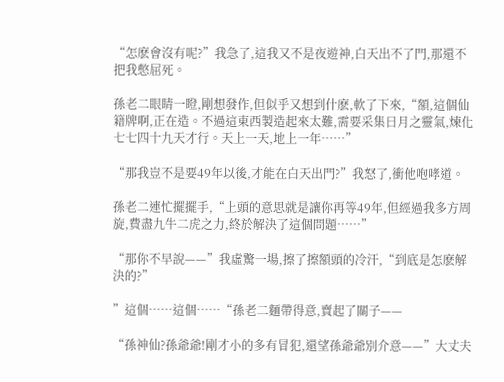“怎麽會沒有呢?”我急了,這我又不是夜遊神,白天出不了門,那還不把我憋屈死。

孫老二眼睛一瞪,剛想發作,但似乎又想到什麽,軟了下來,“額,這個仙籍牌啊,正在造。不過這東西製造起來太難,需要采集日月之靈氣,煉化七七四十九天才行。天上一天,地上一年……”

“那我豈不是要49年以後,才能在白天出門?”我怒了,衝他咆哮道。

孫老二連忙擺擺手,“上頭的意思就是讓你再等49年,但經過我多方周旋,費盡九牛二虎之力,終於解決了這個問題……”

“那你不早說——”我虛驚一場,擦了擦額頭的冷汗,“到底是怎麽解決的?”

”這個……這個……“孫老二麵帶得意,賣起了關子——

“孫神仙?孫爺爺!剛才小的多有冒犯,還望孫爺爺別介意——”大丈夫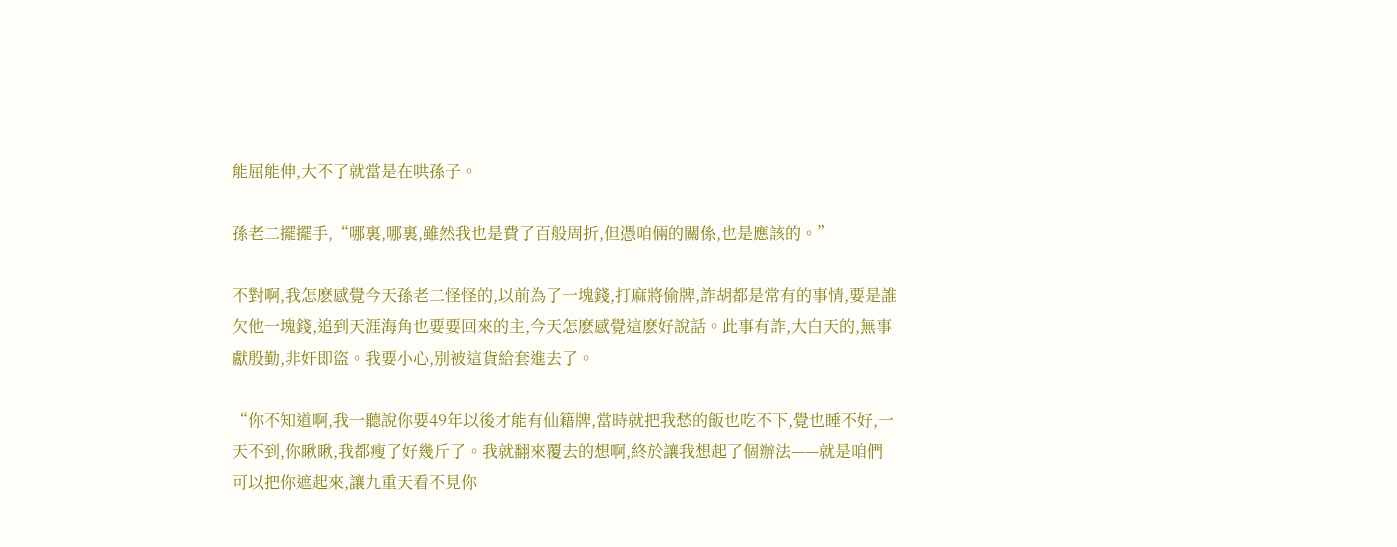能屈能伸,大不了就當是在哄孫子。

孫老二擺擺手,“哪裏,哪裏,雖然我也是費了百般周折,但憑咱倆的關係,也是應該的。”

不對啊,我怎麽感覺今天孫老二怪怪的,以前為了一塊錢,打麻將偷牌,詐胡都是常有的事情,要是誰欠他一塊錢,追到天涯海角也要要回來的主,今天怎麽感覺這麽好說話。此事有詐,大白天的,無事獻殷勤,非奸即盜。我要小心,別被這貨給套進去了。

“你不知道啊,我一聽說你要49年以後才能有仙籍牌,當時就把我愁的飯也吃不下,覺也睡不好,一天不到,你瞅瞅,我都瘦了好幾斤了。我就翻來覆去的想啊,終於讓我想起了個辦法——就是咱們可以把你遮起來,讓九重天看不見你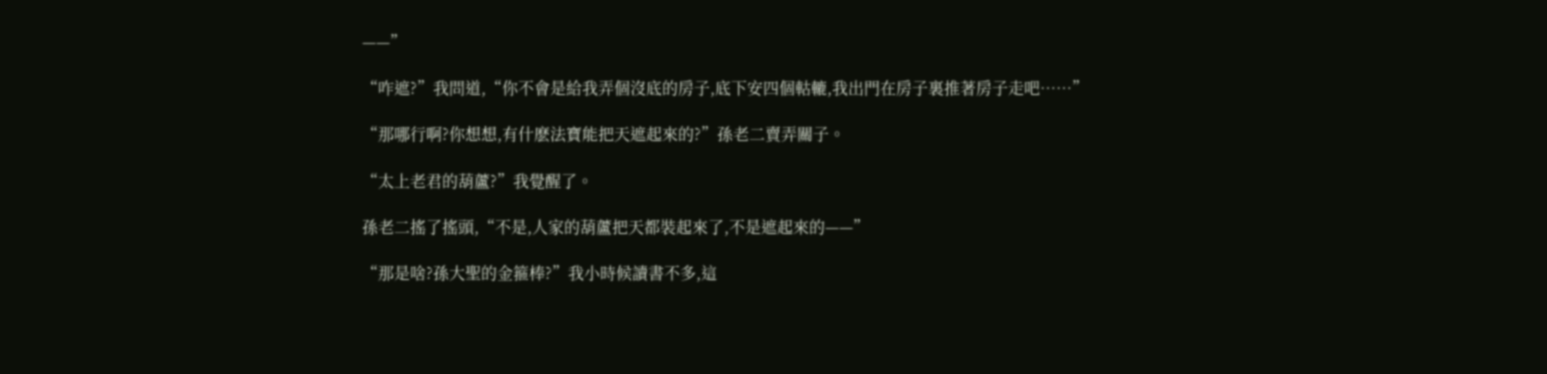——”

“咋遮?”我問道,“你不會是給我弄個沒底的房子,底下安四個軲轆,我出門在房子裏推著房子走吧……”

“那哪行啊?你想想,有什麽法寶能把天遮起來的?”孫老二賣弄關子。

“太上老君的葫蘆?”我覺醒了。

孫老二搖了搖頭,“不是,人家的葫蘆把天都裝起來了,不是遮起來的——”

“那是啥?孫大聖的金箍棒?”我小時候讀書不多,這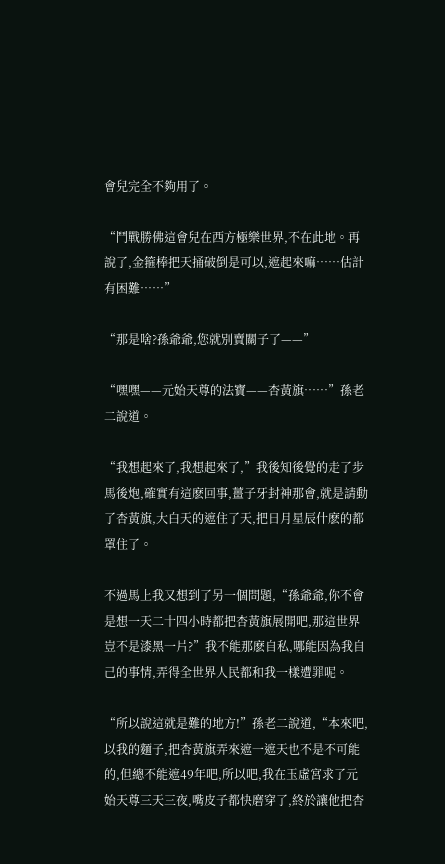會兒完全不夠用了。

“鬥戰勝佛這會兒在西方極樂世界,不在此地。再說了,金箍棒把天捅破倒是可以,遮起來嘛……估計有困難……”

“那是啥?孫爺爺,您就別賣關子了——”

“嘿嘿——元始天尊的法寶——杏黃旗……”孫老二說道。

“我想起來了,我想起來了,”我後知後覺的走了步馬後炮,確實有這麽回事,薑子牙封神那會,就是請動了杏黃旗,大白天的遮住了天,把日月星辰什麽的都罩住了。

不過馬上我又想到了另一個問題,“孫爺爺,你不會是想一天二十四小時都把杏黃旗展開吧,那這世界豈不是漆黑一片?”我不能那麽自私,哪能因為我自己的事情,弄得全世界人民都和我一樣遭罪呢。

“所以說這就是難的地方!”孫老二說道,“本來吧,以我的麵子,把杏黃旗弄來遮一遮天也不是不可能的,但總不能遮49年吧,所以吧,我在玉虛宮求了元始天尊三天三夜,嘴皮子都快磨穿了,終於讓他把杏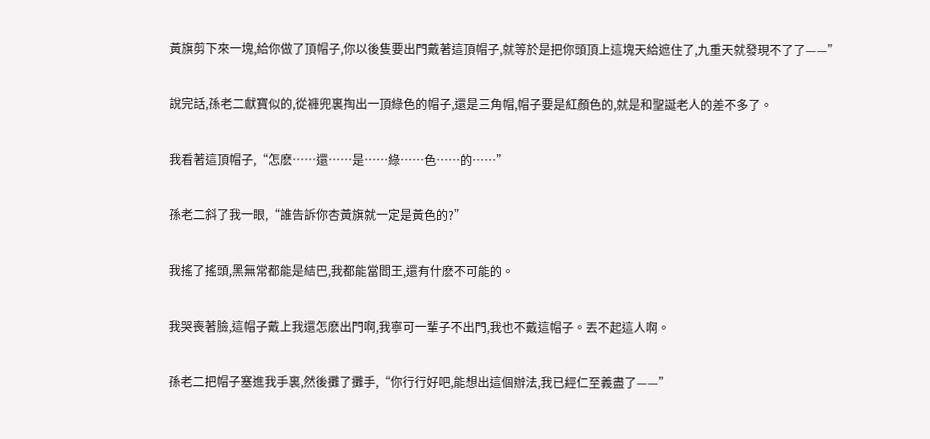黃旗剪下來一塊,給你做了頂帽子,你以後隻要出門戴著這頂帽子,就等於是把你頭頂上這塊天給遮住了,九重天就發現不了了——”

說完話,孫老二獻寶似的,從褲兜裏掏出一頂綠色的帽子,還是三角帽,帽子要是紅顏色的,就是和聖誕老人的差不多了。

我看著這頂帽子,“怎麽……還……是……綠……色……的……”

孫老二斜了我一眼,“誰告訴你杏黃旗就一定是黃色的?”

我搖了搖頭,黑無常都能是結巴,我都能當閻王,還有什麽不可能的。

我哭喪著臉,這帽子戴上我還怎麽出門啊,我寧可一輩子不出門,我也不戴這帽子。丟不起這人啊。

孫老二把帽子塞進我手裏,然後攤了攤手,“你行行好吧,能想出這個辦法,我已經仁至義盡了——”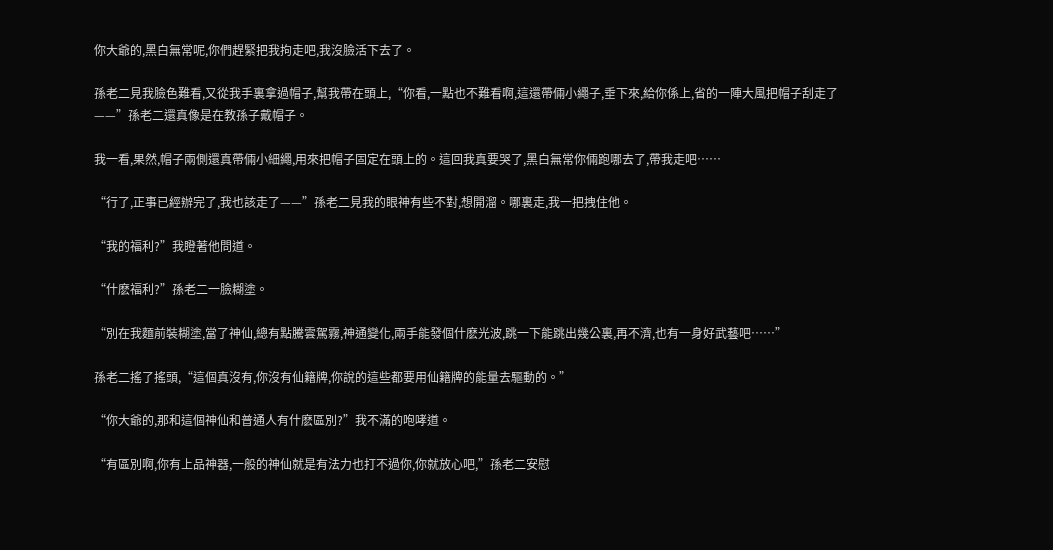你大爺的,黑白無常呢,你們趕緊把我拘走吧,我沒臉活下去了。

孫老二見我臉色難看,又從我手裏拿過帽子,幫我帶在頭上,“你看,一點也不難看啊,這還帶倆小繩子,垂下來,給你係上,省的一陣大風把帽子刮走了——”孫老二還真像是在教孫子戴帽子。

我一看,果然,帽子兩側還真帶倆小細繩,用來把帽子固定在頭上的。這回我真要哭了,黑白無常你倆跑哪去了,帶我走吧……

“行了,正事已經辦完了,我也該走了——”孫老二見我的眼神有些不對,想開溜。哪裏走,我一把拽住他。

“我的福利?”我瞪著他問道。

“什麽福利?”孫老二一臉糊塗。

“別在我麵前裝糊塗,當了神仙,總有點騰雲駕霧,神通變化,兩手能發個什麽光波,跳一下能跳出幾公裏,再不濟,也有一身好武藝吧……”

孫老二搖了搖頭,“這個真沒有,你沒有仙籍牌,你說的這些都要用仙籍牌的能量去驅動的。”

“你大爺的,那和這個神仙和普通人有什麽區別?”我不滿的咆哮道。

“有區別啊,你有上品神器,一般的神仙就是有法力也打不過你,你就放心吧,”孫老二安慰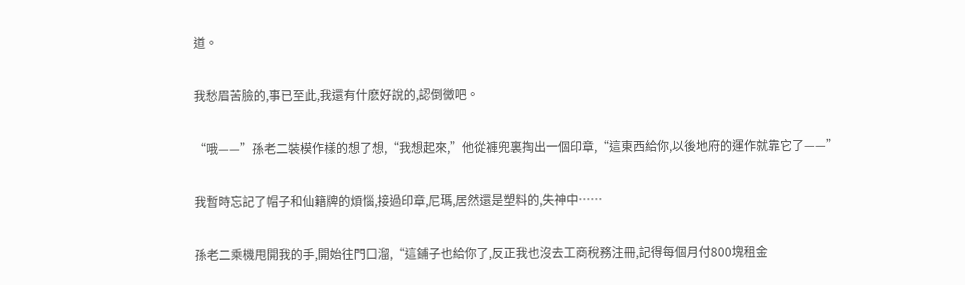道。

我愁眉苦臉的,事已至此,我還有什麽好說的,認倒黴吧。

“哦——”孫老二裝模作樣的想了想,“我想起來,”他從褲兜裏掏出一個印章,“這東西給你,以後地府的運作就靠它了——”

我暫時忘記了帽子和仙籍牌的煩惱,接過印章,尼瑪,居然還是塑料的,失神中……

孫老二乘機甩開我的手,開始往門口溜,“這鋪子也給你了,反正我也沒去工商稅務注冊,記得每個月付800塊租金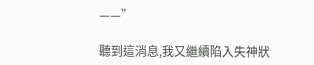——”

聽到這消息,我又繼續陷入失神狀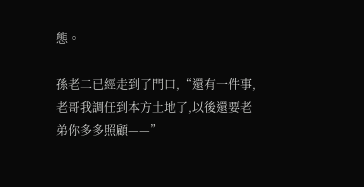態。

孫老二已經走到了門口,“還有一件事,老哥我調任到本方土地了,以後還要老弟你多多照顧——”